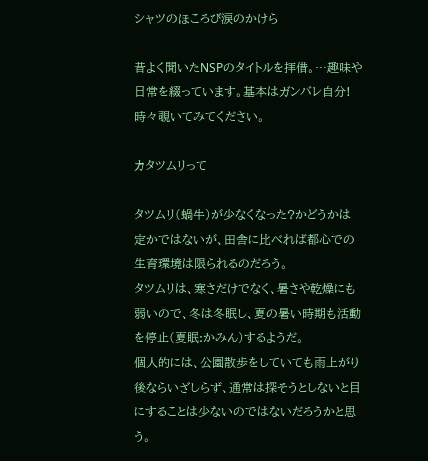シャツのほころび涙のかけら

昔よく聞いたNSPのタイトルを拝借。…趣味や日常を綴っています。基本はガンバレ自分!時々覗いてみてください。

カタツムリって

タツムリ(蝸牛)が少なくなった?かどうかは定かではないが、田舎に比べれば都心での生育環境は限られるのだろう。
タツムリは、寒さだけでなく、暑さや乾燥にも弱いので、冬は冬眠し、夏の暑い時期も活動を停止(夏眠:かみん)するようだ。
個人的には、公園散歩をしていても雨上がり後ならいざしらず、通常は探そうとしないと目にすることは少ないのではないだろうかと思う。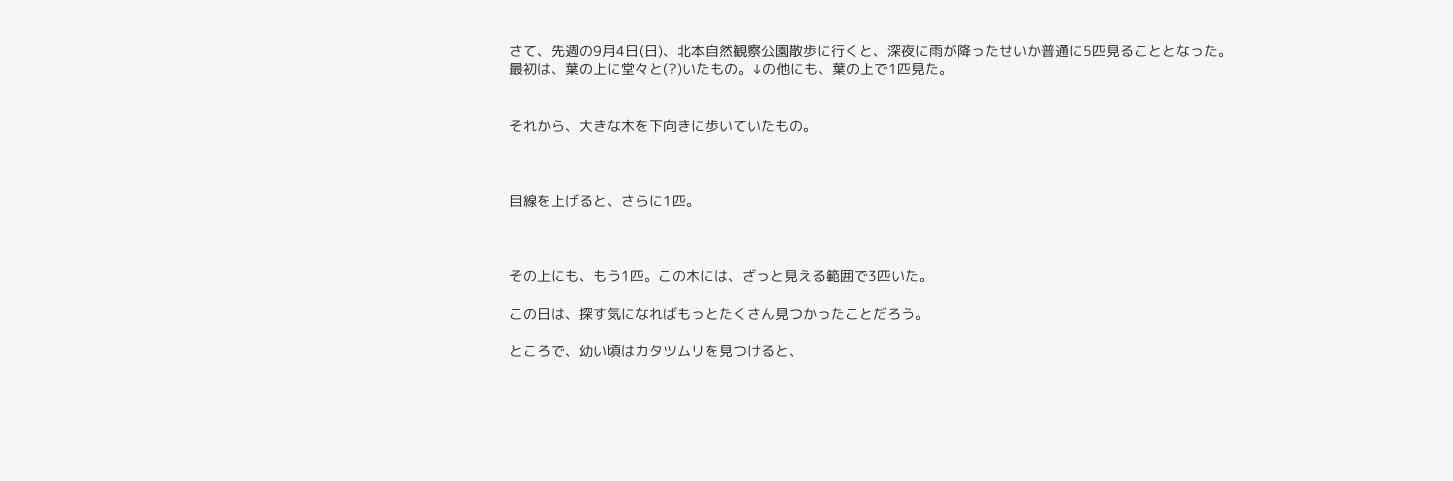さて、先週の9月4日(日)、北本自然観察公園散歩に行くと、深夜に雨が降ったせいか普通に5匹見ることとなった。
最初は、葉の上に堂々と(?)いたもの。↓の他にも、葉の上で1匹見た。


それから、大きな木を下向きに歩いていたもの。



目線を上げると、さらに1匹。



その上にも、もう1匹。この木には、ざっと見える範囲で3匹いた。

この日は、探す気になればもっとたくさん見つかったことだろう。

ところで、幼い頃はカタツムリを見つけると、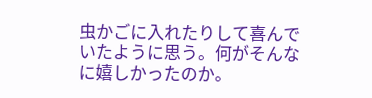虫かごに入れたりして喜んでいたように思う。何がそんなに嬉しかったのか。